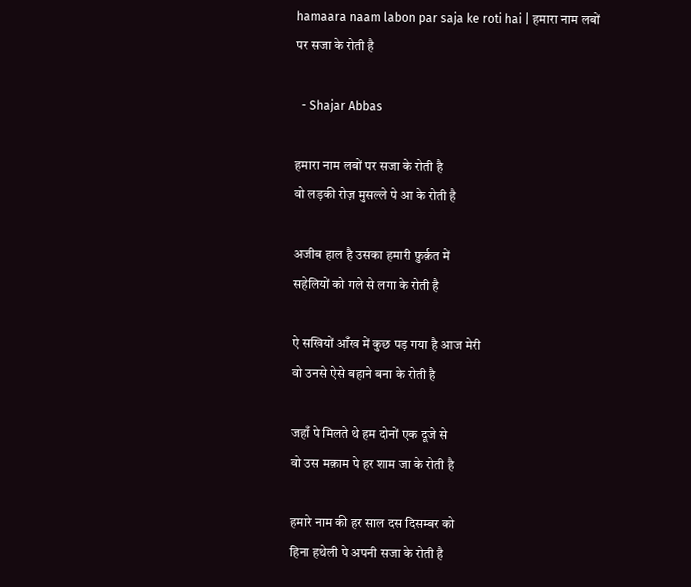hamaara naam labon par saja ke roti hai | हमारा नाम लबों पर सजा के रोती है

  - Shajar Abbas

हमारा नाम लबों पर सजा के रोती है
वो लड़की रोज़ मुसल्ले पे आ के रोती है

अजीब हाल है उसका हमारी फ़ुर्क़त में
सहेलियों को गले से लगा के रोती है

ऐ सखियों आँख में कुछ पड़ गया है आज मेरी
वो उनसे ऐसे बहाने बना के रोती है

जहाँ पे मिलते थे हम दोनों एक दूजे से
वो उस मक़ाम पे हर शाम जा के रोती है

हमारे नाम की हर साल दस दिसम्बर को
हिना हथेली पे अपनी सजा के रोती है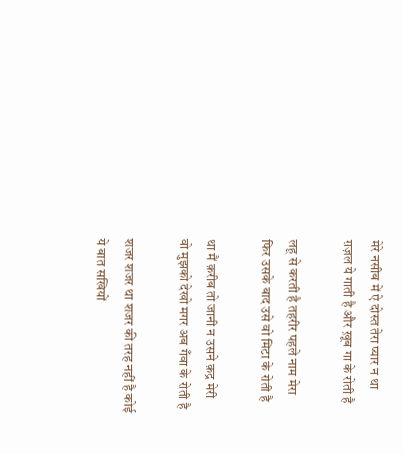मेरे नसीब में ऐ दोस्त तेरा प्यार न था
ग़ज़ल ये गाती है और ख़ूब गा के रोती है

लहू से करती है तहरीर पहले नाम मेरा
फिर उसके बाद उसे वो मिटा के रोती है

था मैं क़रीब तो जानी न उसने क़द्र मेरी
वो मुझको देखो मगर अब गँवा के रोती है

शजर शजर था शजर की तरह नहीं है कोई
ये बात सखियों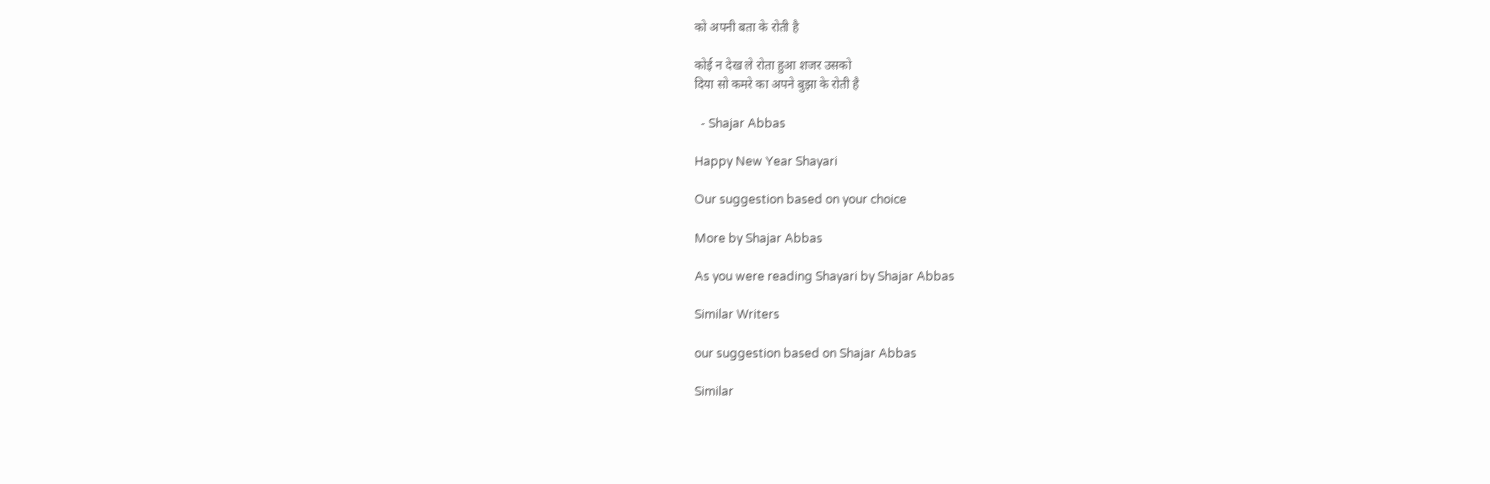को अपनी बता के रोती है

कोई न देख ले रोता हुआ शजर उसको
दिया सो कमरे का अपने बुझा के रोती है

  - Shajar Abbas

Happy New Year Shayari

Our suggestion based on your choice

More by Shajar Abbas

As you were reading Shayari by Shajar Abbas

Similar Writers

our suggestion based on Shajar Abbas

Similar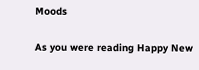Moods

As you were reading Happy New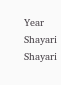Year Shayari Shayari